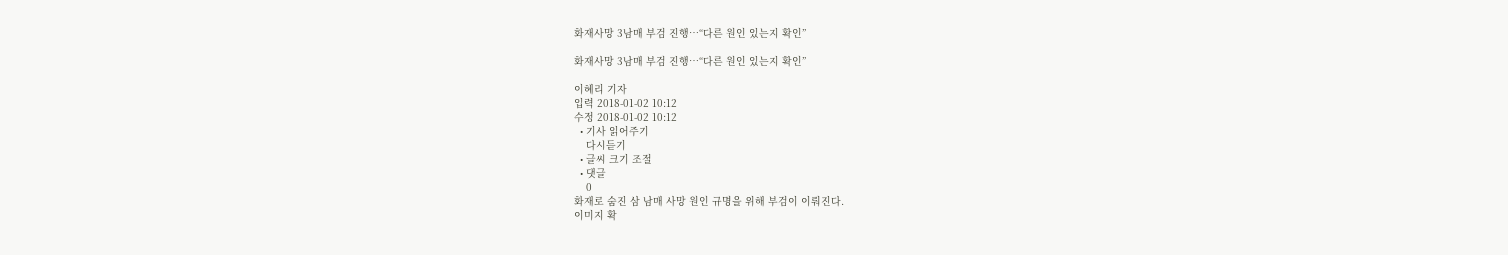화재사망 3남매 부검 진행…“다른 원인 있는지 확인”

화재사망 3남매 부검 진행…“다른 원인 있는지 확인”

이혜리 기자
입력 2018-01-02 10:12
수정 2018-01-02 10:12
  • 기사 읽어주기
    다시듣기
  • 글씨 크기 조절
  • 댓글
    0
화재로 숨진 삼 남매 사망 원인 규명을 위해 부검이 이뤄진다.
이미지 확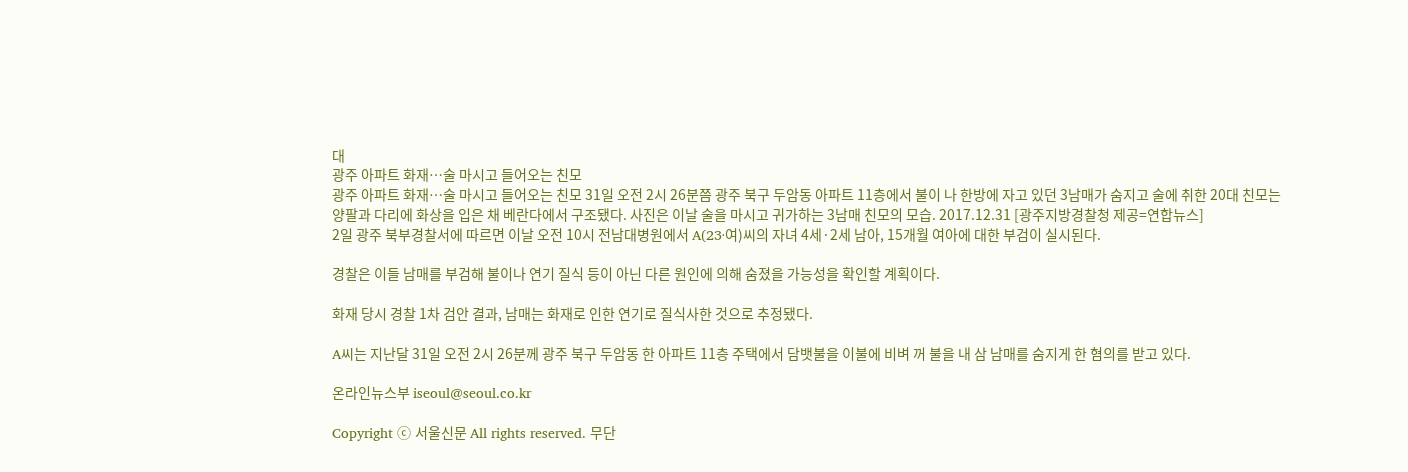대
광주 아파트 화재…술 마시고 들어오는 친모
광주 아파트 화재…술 마시고 들어오는 친모 31일 오전 2시 26분쯤 광주 북구 두암동 아파트 11층에서 불이 나 한방에 자고 있던 3남매가 숨지고 술에 취한 20대 친모는 양팔과 다리에 화상을 입은 채 베란다에서 구조됐다. 사진은 이날 술을 마시고 귀가하는 3남매 친모의 모습. 2017.12.31 [광주지방경찰청 제공=연합뉴스]
2일 광주 북부경찰서에 따르면 이날 오전 10시 전남대병원에서 A(23·여)씨의 자녀 4세·2세 남아, 15개월 여아에 대한 부검이 실시된다.

경찰은 이들 남매를 부검해 불이나 연기 질식 등이 아닌 다른 원인에 의해 숨졌을 가능성을 확인할 계획이다.

화재 당시 경찰 1차 검안 결과, 남매는 화재로 인한 연기로 질식사한 것으로 추정됐다.

A씨는 지난달 31일 오전 2시 26분께 광주 북구 두암동 한 아파트 11층 주택에서 담뱃불을 이불에 비벼 꺼 불을 내 삼 남매를 숨지게 한 혐의를 받고 있다.

온라인뉴스부 iseoul@seoul.co.kr

Copyright ⓒ 서울신문 All rights reserved. 무단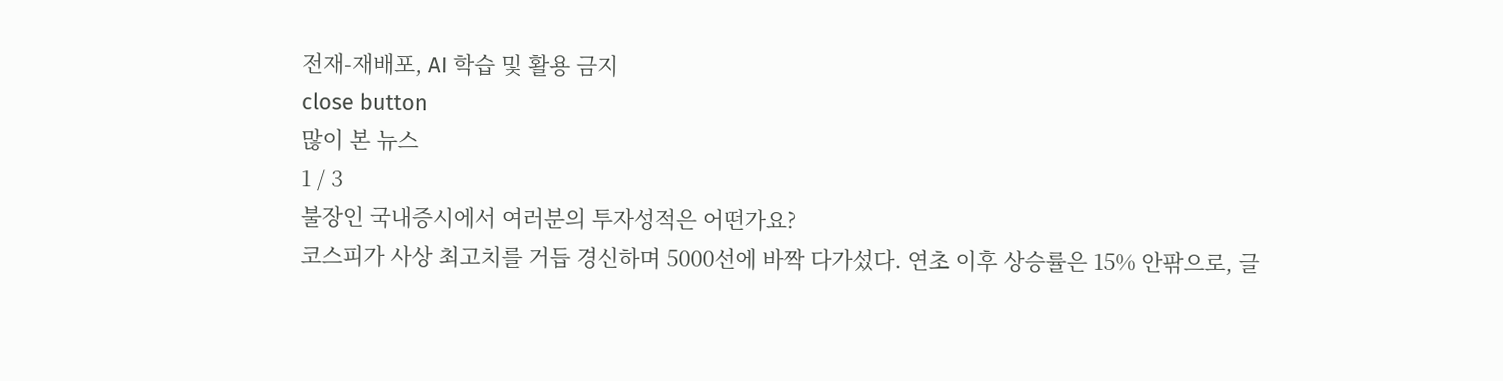전재-재배포, AI 학습 및 활용 금지
close button
많이 본 뉴스
1 / 3
불장인 국내증시에서 여러분의 투자성적은 어떤가요?
코스피가 사상 최고치를 거듭 경신하며 5000선에 바짝 다가섰다. 연초 이후 상승률은 15% 안팎으로, 글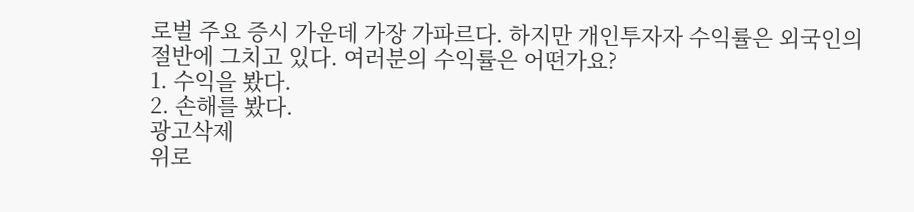로벌 주요 증시 가운데 가장 가파르다. 하지만 개인투자자 수익률은 외국인의 절반에 그치고 있다. 여러분의 수익률은 어떤가요?
1. 수익을 봤다.
2. 손해를 봤다.
광고삭제
위로